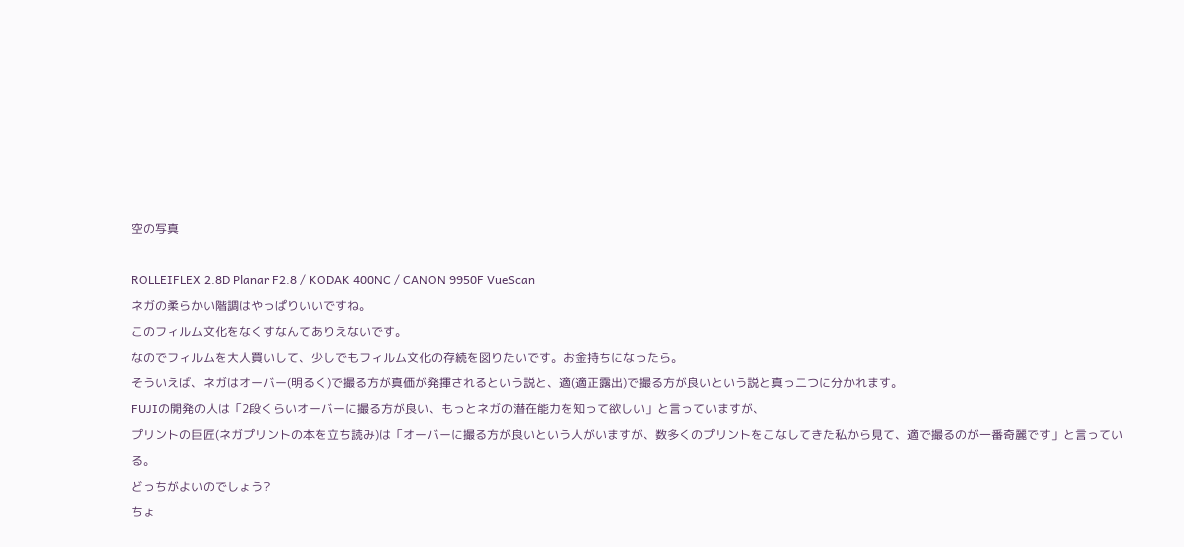空の写真

ROLLEIFLEX 2.8D Planar F2.8 / KODAK 400NC / CANON 9950F VueScan
ネガの柔らかい階調はやっぱりいいですね。
このフィルム文化をなくすなんてありえないです。
なのでフィルムを大人買いして、少しでもフィルム文化の存続を図りたいです。お金持ちになったら。
そういえば、ネガはオーバー(明るく)で撮る方が真価が発揮されるという説と、適(適正露出)で撮る方が良いという説と真っ二つに分かれます。
FUJIの開発の人は「2段くらいオーバーに撮る方が良い、もっとネガの潜在能力を知って欲しい」と言っていますが、
プリントの巨匠(ネガプリントの本を立ち読み)は「オーバーに撮る方が良いという人がいますが、数多くのプリントをこなしてきた私から見て、適で撮るのが一番奇麗です」と言っている。
どっちがよいのでしょう?
ちょ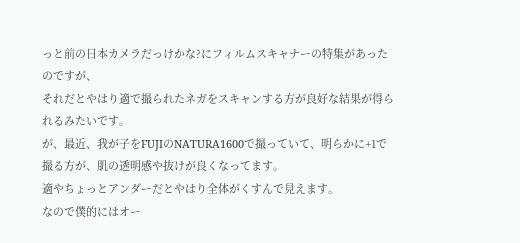っと前の日本カメラだっけかな?にフィルムスキャナーの特集があったのですが、
それだとやはり適で撮られたネガをスキャンする方が良好な結果が得られるみたいです。
が、最近、我が子をFUJIのNATURA1600で撮っていて、明らかに+1で撮る方が、肌の透明感や抜けが良くなってます。
適やちょっとアンダーだとやはり全体がくすんで見えます。
なので僕的にはオー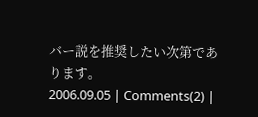バー説を推奨したい次第であります。
2006.09.05 | Comments(2) |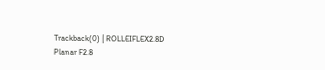Trackback(0) | ROLLEIFLEX2.8D Planar F2.8